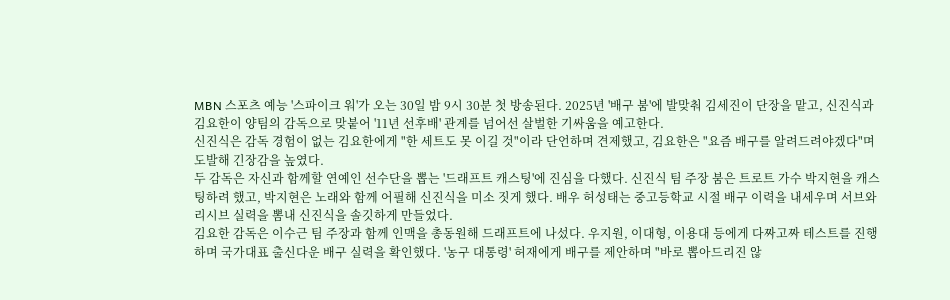MBN 스포츠 예능 '스파이크 워'가 오는 30일 밤 9시 30분 첫 방송된다. 2025년 '배구 붐'에 발맞춰 김세진이 단장을 맡고, 신진식과 김요한이 양팀의 감독으로 맞붙어 '11년 선후배' 관계를 넘어선 살벌한 기싸움을 예고한다.
신진식은 감독 경험이 없는 김요한에게 "한 세트도 못 이길 것"이라 단언하며 견제했고, 김요한은 "요즘 배구를 알려드려야겠다"며 도발해 긴장감을 높였다.
두 감독은 자신과 함께할 연예인 선수단을 뽑는 '드래프트 캐스팅'에 진심을 다했다. 신진식 팀 주장 붐은 트로트 가수 박지현을 캐스팅하려 했고, 박지현은 노래와 함께 어필해 신진식을 미소 짓게 했다. 배우 허성태는 중고등학교 시절 배구 이력을 내세우며 서브와 리시브 실력을 뽐내 신진식을 솔깃하게 만들었다.
김요한 감독은 이수근 팀 주장과 함께 인맥을 총동원해 드래프트에 나섰다. 우지원, 이대형, 이용대 등에게 다짜고짜 테스트를 진행하며 국가대표 출신다운 배구 실력을 확인했다. '농구 대통령' 허재에게 배구를 제안하며 "바로 뽑아드리진 않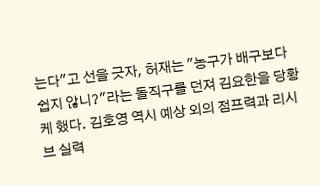는다"고 선을 긋자, 허재는 "농구가 배구보다 쉽지 않니?"라는 돌직구를 던져 김요한을 당황케 했다. 김호영 역시 예상 외의 점프력과 리시브 실력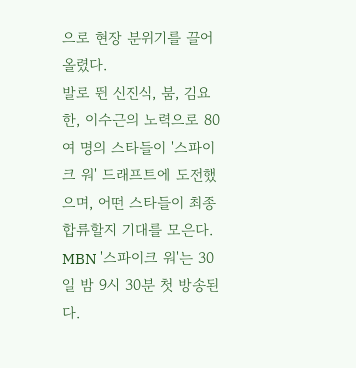으로 현장 분위기를 끌어올렸다.
발로 뛴 신진식, 붐, 김요한, 이수근의 노력으로 80여 명의 스타들이 '스파이크 워' 드래프트에 도전했으며, 어떤 스타들이 최종 합류할지 기대를 모은다. MBN '스파이크 워'는 30일 밤 9시 30분 첫 방송된다.